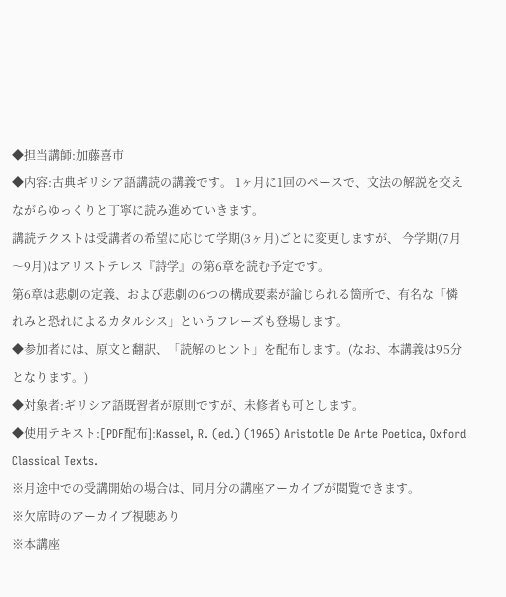◆担当講師:加藤喜市
◆内容:古典ギリシア語講読の講義です。 1ヶ月に1回のペースで、文法の解説を交えながらゆっくりと丁寧に読み進めていきます。
講読テクストは受講者の希望に応じて学期(3ヶ月)ごとに変更しますが、 今学期(7月〜9月)はアリストテレス『詩学』の第6章を読む予定です。
第6章は悲劇の定義、および悲劇の6つの構成要素が論じられる箇所で、有名な「憐れみと恐れによるカタルシス」というフレーズも登場します。
◆参加者には、原文と翻訳、「読解のヒント」を配布します。(なお、本講義は95分となります。)
◆対象者:ギリシア語既習者が原則ですが、未修者も可とします。
◆使用テキスト:[PDF配布]:Kassel, R. (ed.) (1965) Aristotle De Arte Poetica, Oxford Classical Texts.
※月途中での受講開始の場合は、同月分の講座アーカイブが閲覧できます。
※欠席時のアーカイブ視聴あり
※本講座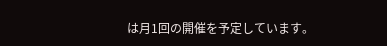は月1回の開催を予定しています。